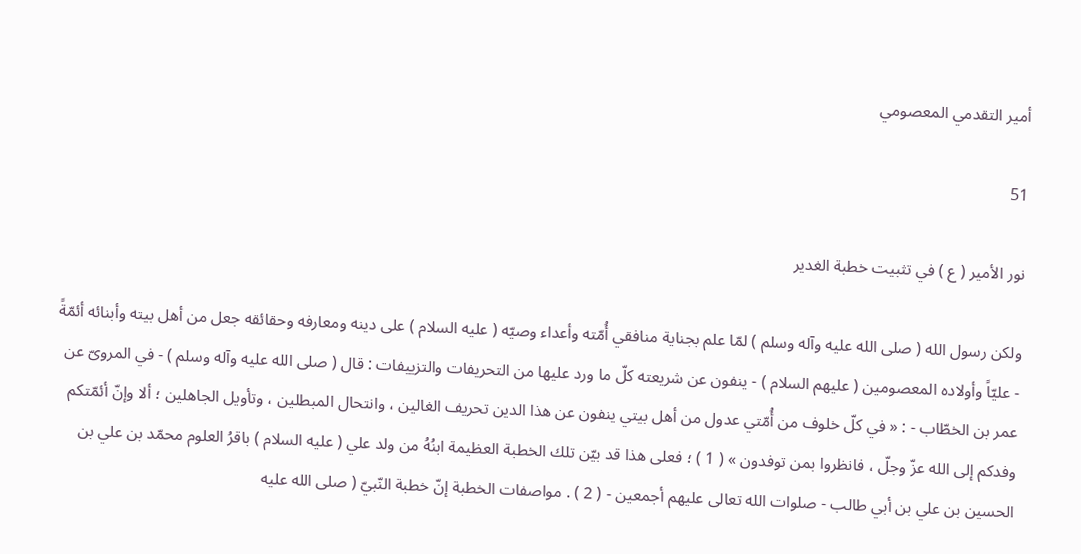أمير التقدمي المعصومي

51

نور الأمير ( ع ) في تثبيت خطبة الغدير

ولكن رسول الله ( صلى الله عليه وآله وسلم ) لمّا علم بجناية منافقي أُمّته وأعداء وصيّه ( عليه السلام ) على دينه ومعارفه وحقائقه جعل من أهل بيته وأبنائه أئمّةً - عليّاً وأولاده المعصومين ( عليهم السلام ) - ينفون عن شريعته كلّ ما ورد عليها من التحريفات والتزييفات : قال ( صلى الله عليه وآله وسلم ) - في المروىّ عن عمر بن الخطّاب - : « في كلّ خلوف من أُمّتي عدول من أهل بيتي ينفون عن هذا الدين تحريف الغالين ، وانتحال المبطلين ، وتأويل الجاهلين ؛ ألا وإنّ أئمّتكم وفدكم إلى الله عزّ وجلّ ، فانظروا بمن توفدون » ( 1 ) ؛ فعلى هذا قد بيّن تلك الخطبة العظيمة ابنُهُ من ولد علي ( عليه السلام ) باقرُ العلوم محمّد بن علي بن الحسين بن علي بن أبي طالب - صلوات الله تعالى عليهم أجمعين - ( 2 ) . مواصفات الخطبة إنّ خطبة النّبيّ ( صلى الله عليه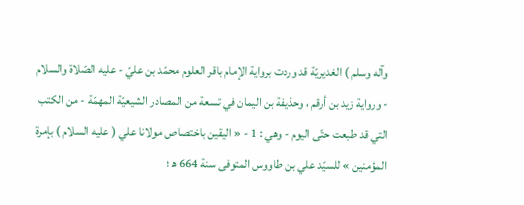وآله وسلم ) الغديريّة قد وردت برواية الإمام باقر العلوم محمّد بن عليّ - عليه الصّلاة والسلام - ورواية زيد بن أرقم ، وحذيفة بن اليمان في تسعة من المصادر الشيعيّة المهمّة - من الكتب التي قد طبعت حتّى اليوم - وهي : 1 - « اليقين باختصاص مولانا علي ( عليه السلام ) بإمرة المؤمنين » للسيّد علي بن طاووس المتوفى سنة 664 ه‍ ؛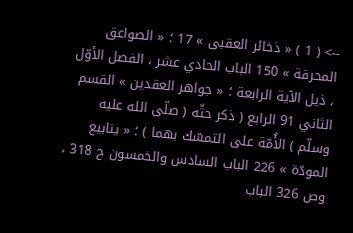--> ( 1 ) « ذخائر العقبى » 17 ؛ « الصواعق المحرقة » 150 الباب الحادي عشر ، الفصل الأوّل ، ذيل الآية الرابعة ؛ « جواهر العقدين » القسم الثاني 91 الرابع ( ذكر حثّه ( صلّى الله عليه وسلّم ) الأُمّة على التمسّك بهما ) ؛ « ينابيع المودّة » 226 الباب السادس والخمسون ح 318 ، وص 326 الباب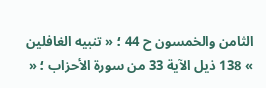الثامن والخمسون ح 44 ؛ « تنبيه الغافلين » 138 ذيل الآية 33 من سورة الأحزاب ؛ «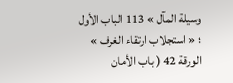وسيلة المآل » 113 الباب الأول ؛ « استجلاب ارتقاء الغرف » الورقة 42 ( باب الأمان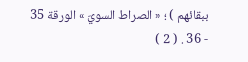ببقائهم ) ؛ « الصراط السويّ » الورقة 35 - 36 . ( 2 )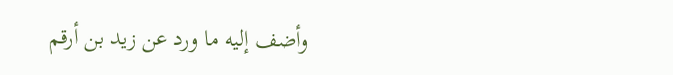وأضف إليه ما ورد عن زيد بن أرقم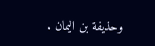وحذيفة بن اليمان .